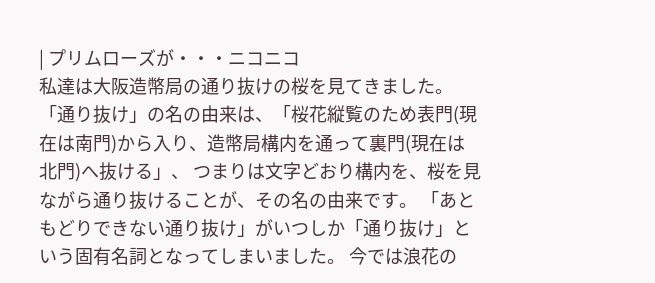| プリムローズが・・・ニコニコ
私達は大阪造幣局の通り抜けの桜を見てきました。 「通り抜け」の名の由来は、「桜花縦覧のため表門(現在は南門)から入り、造幣局構内を通って裏門(現在は北門)へ抜ける」、 つまりは文字どおり構内を、桜を見ながら通り抜けることが、その名の由来です。 「あともどりできない通り抜け」がいつしか「通り抜け」という固有名詞となってしまいました。 今では浪花の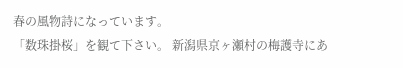春の風物詩になっています。
「数珠掛桜」を観て下さい。 新潟県京ヶ瀬村の梅護寺にあ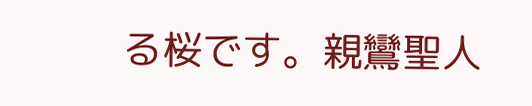る桜です。親鸞聖人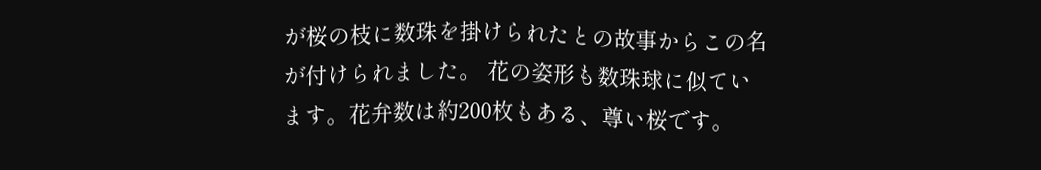が桜の枝に数珠を掛けられたとの故事からこの名が付けられました。 花の姿形も数珠球に似ています。花弁数は約200枚もある、尊い桜です。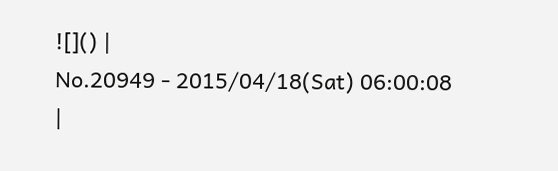![]() |
No.20949 - 2015/04/18(Sat) 06:00:08
|